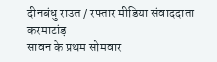दीनबंधु राउत / रफ्तार मीडिया संवाददाता करमाटांड़
सावन के प्रथम सोमवार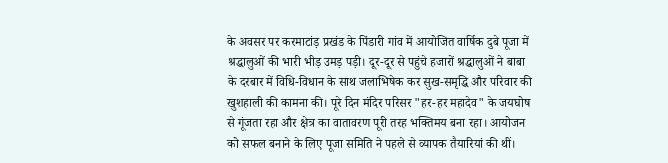के अवसर पर करमाटांड़ प्रखंड के पिंडारी गांव में आयोजित वार्षिक दुबे पूजा में श्रद्धालुओं की भारी भीड़ उमड़ पड़ी। दूर-दूर से पहुंचे हजारों श्रद्धालुओं ने बाबा के दरबार में विधि-विधान के साथ जलाभिषेक कर सुख-समृद्धि और परिवार की खुशहाली की कामना की। पूरे दिन मंदिर परिसर "हर-हर महादेव" के जयघोष से गूंजता रहा और क्षेत्र का वातावरण पूरी तरह भक्तिमय बना रहा। आयोजन को सफल बनाने के लिए पूजा समिति ने पहले से व्यापक तैयारियां की थीं।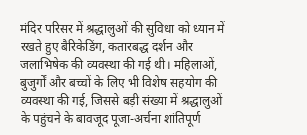मंदिर परिसर में श्रद्धालुओं की सुविधा को ध्यान में रखते हुए बैरिकेडिंग, कतारबद्ध दर्शन और जलाभिषेक की व्यवस्था की गई थी। महिलाओं, बुजुर्गों और बच्चों के लिए भी विशेष सहयोग की व्यवस्था की गई, जिससे बड़ी संख्या में श्रद्धालुओं के पहुंचने के बावजूद पूजा-अर्चना शांतिपूर्ण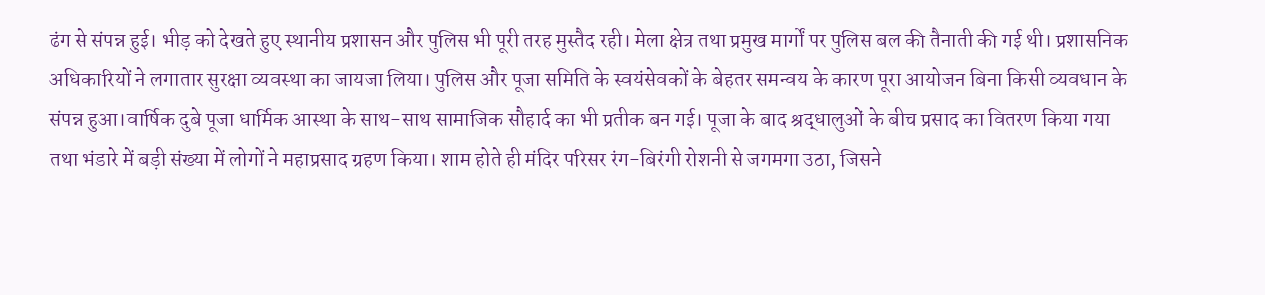ढंग से संपन्न हुई। भीड़ को देखते हुए स्थानीय प्रशासन और पुलिस भी पूरी तरह मुस्तैद रही। मेला क्षेत्र तथा प्रमुख मार्गों पर पुलिस बल की तैनाती की गई थी। प्रशासनिक अधिकारियों ने लगातार सुरक्षा व्यवस्था का जायजा लिया। पुलिस और पूजा समिति के स्वयंसेवकों के बेहतर समन्वय के कारण पूरा आयोजन बिना किसी व्यवधान के संपन्न हुआ।वार्षिक दुबे पूजा धार्मिक आस्था के साथ-साथ सामाजिक सौहार्द का भी प्रतीक बन गई। पूजा के बाद श्रद्धालुओं के बीच प्रसाद का वितरण किया गया तथा भंडारे में बड़ी संख्या में लोगों ने महाप्रसाद ग्रहण किया। शाम होते ही मंदिर परिसर रंग-बिरंगी रोशनी से जगमगा उठा, जिसने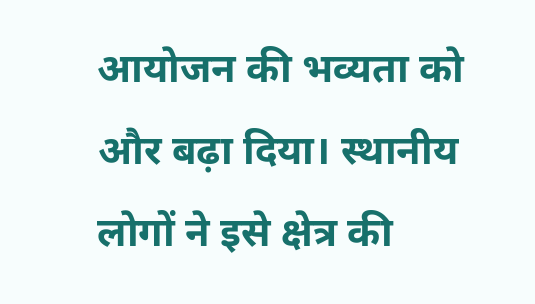आयोजन की भव्यता को और बढ़ा दिया। स्थानीय लोगों ने इसे क्षेत्र की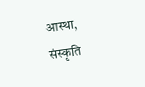आस्था, संस्कृति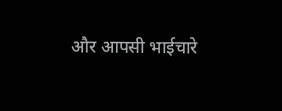और आपसी भाईचारे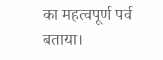का महत्वपूर्ण पर्व बताया।